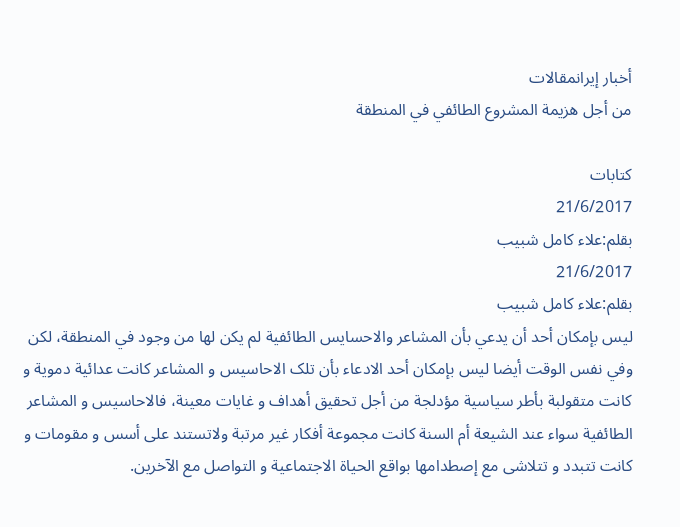أخبار إيرانمقالات
من أجل هزيمة المشروع الطائفي في المنطقة

کتابات
21/6/2017
بقلم:علاء کامل شبيب
21/6/2017
بقلم:علاء کامل شبيب
ليس بإمکان أحد أن يدعي بأن المشاعر والاحسايس الطائفية لم يکن لها من وجود في المنطقة، لکن وفي نفس الوقت أيضا ليس بإمکان أحد الادعاء بأن تلک الاحاسيس و المشاعر کانت عدائية دموية و کانت متقولبة بأطر سياسية مؤدلجة من أجل تحقيق أهداف و غايات معينة، فالاحاسيس و المشاعر الطائفية سواء عند الشيعة أم السنة کانت مجموعة أفکار غير مرتبة ولاتستند علی أسس و مقومات و کانت تتبدد و تتلاشی مع إصطدامها بواقع الحياة الاجتماعية و التواصل مع الآخرين.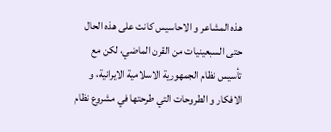هذه المشاعر و الاحاسيس کانت علی هذه الحال حتی السبعينيات من القرن الماضي، لکن مع تأسيس نظام الجمهورية الاسلامية الايرانية، و الافکار و الطروحات التي طرحتها في مشروع نظام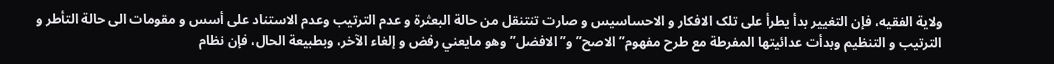ولاية الفقيه، فإن التغيير بدأ يطرأ علی تلک الافکار و الاحساسيس و صارت تنتنقل من حالة البعثرة و عدم الترتيب وعدم الاستناد علی أسس و مقومات الی حالة التأطر و الترتيب و التنظيم وبدأت عدائيتها المفرطة مع طرح مفهوم”الاصح”و”الافضل” وهو مايعني رفض و إلغاء الآخر، وبطبيعة الحال، فإن نظام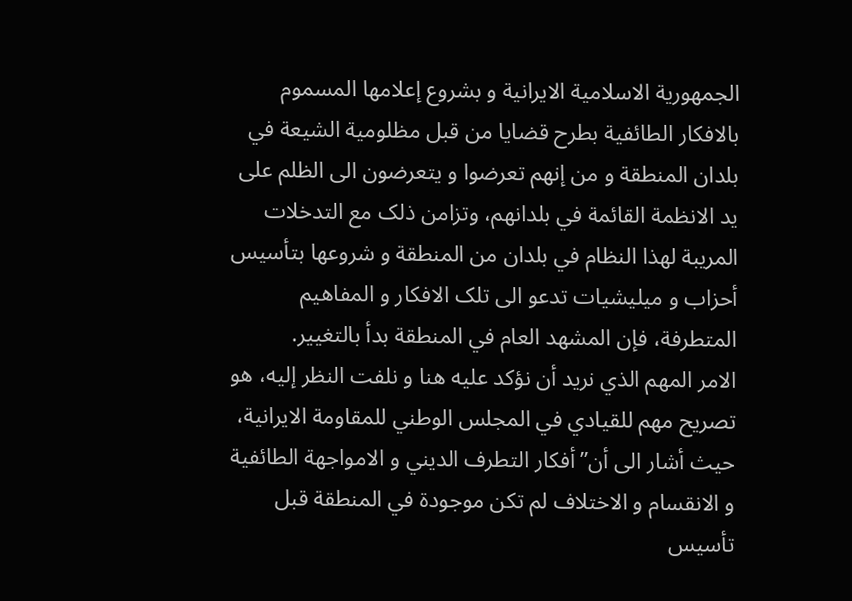الجمهورية الاسلامية الايرانية و بشروع إعلامها المسموم بالافکار الطائفية بطرح قضايا من قبل مظلومية الشيعة في بلدان المنطقة و من إنهم تعرضوا و يتعرضون الی الظلم علی يد الانظمة القائمة في بلدانهم، وتزامن ذلک مع التدخلات المريبة لهذا النظام في بلدان من المنطقة و شروعها بتأسيس أحزاب و ميليشيات تدعو الی تلک الافکار و المفاهيم المتطرفة، فإن المشهد العام في المنطقة بدأ بالتغيير.
الامر المهم الذي نريد أن نؤکد عليه هنا و نلفت النظر إليه، هو تصريح مهم للقيادي في المجلس الوطني للمقاومة الايرانية، حيث أشار الی أن”أفکار التطرف الديني و الامواجهة الطائفية و الانقسام و الاختلاف لم تکن موجودة في المنطقة قبل تأسيس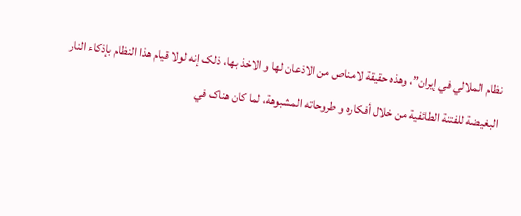نظام الملالي في إيران”، وهذه حقيقة لامناص من الاذعان لها و الاخذ بها، ذلک إنه لولا قيام هذا النظام بإذکاء النار البغيضة للفتنة الطائفية من خلال أفکاره و طروحاته المشبوهة، لما کان هناک في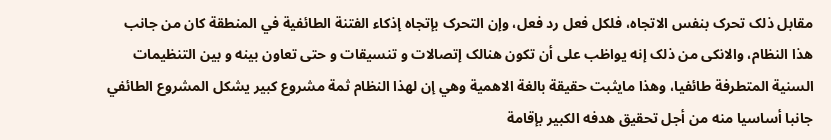مقابل ذلک تحرک بنفس الاتجاه، فلکل فعل رد فعل، وإن التحرک بإتجاه إذکاء الفتنة الطائفية في المنطقة کان من جانب هذا النظام، والانکی من ذلک إنه يواظب علی أن تکون هنالک إتصالات و تنسيقات و حتی تعاون بينه و بين التنظيمات السنية المتطرفة طائفيا، وهذا مايثبت حقيقة بالغة الاهمية وهي إن لهذا النظام ثمة مشروع کبير يشکل المشروع الطائفي جانبا أساسيا منه من أجل تحقيق هدفه الکبير بإقامة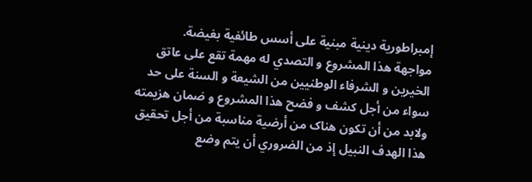إمبراطورية دينية مبنية علی أسس طائفية بغيضة.
مواجهة هذا المشروع و التصدي له مهمة تقع علی عاتق الخيرين و الشرفاء الوطنيين من الشيعة و السنة علی حد سواء من أجل کشف و فضح هذا المشروع و ضمان هزيمته ولابد من أن تکون هناک من أرضية مناسبة من أجل تحقيق هذا الهدف النبيل إذ من الضروري أن يتم وضع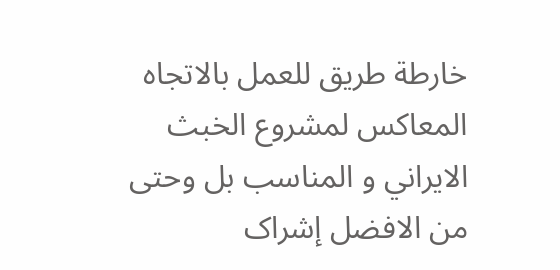خارطة طريق للعمل بالاتجاه المعاکس لمشروع الخبث الايراني و المناسب بل وحتی من الافضل إشراک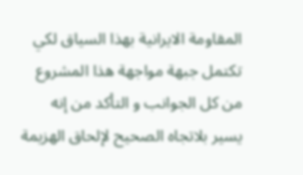المقاومة الايرانية بهذا السياق لکي تکتمل جبهة مواجهة هذا المشروع من کل الجوانب و التأکد من إنه يسير بلاتجاه الصحيح لإلحاق الهزيمة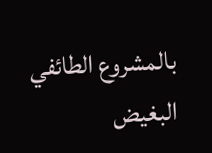بالمشروع الطائفي البغيض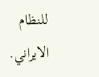للنظام الايراني.